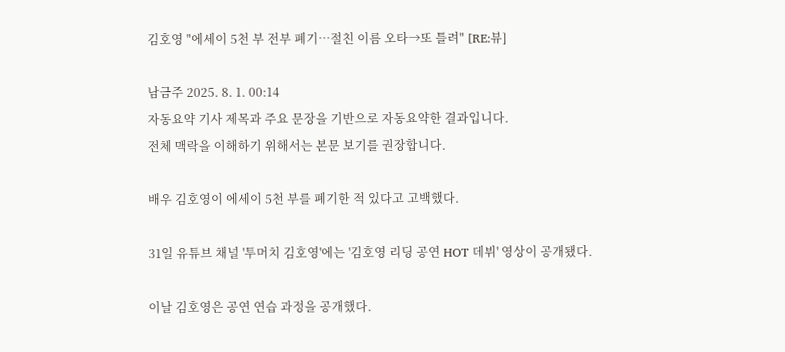김호영 "에세이 5천 부 전부 폐기…절친 이름 오타→또 틀려" [RE:뷰]

남금주 2025. 8. 1. 00:14
자동요약 기사 제목과 주요 문장을 기반으로 자동요약한 결과입니다.
전체 맥락을 이해하기 위해서는 본문 보기를 권장합니다.

배우 김호영이 에세이 5천 부를 폐기한 적 있다고 고백했다.

31일 유튜브 채널 '투머치 김호영'에는 '김호영 리딩 공연 HOT 데뷔' 영상이 공개됐다.

이날 김호영은 공연 연습 과정을 공개했다.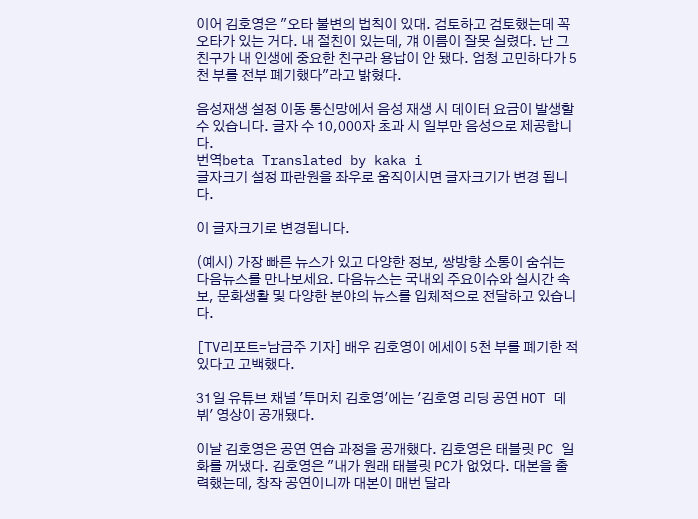이어 김호영은 "오타 불변의 법칙이 있대. 검토하고 검토했는데 꼭 오타가 있는 거다. 내 절친이 있는데, 걔 이름이 잘못 실렸다. 난 그 친구가 내 인생에 중요한 친구라 용납이 안 됐다. 엄청 고민하다가 5천 부를 전부 폐기했다"라고 밝혔다.

음성재생 설정 이동 통신망에서 음성 재생 시 데이터 요금이 발생할 수 있습니다. 글자 수 10,000자 초과 시 일부만 음성으로 제공합니다.
번역beta Translated by kaka i
글자크기 설정 파란원을 좌우로 움직이시면 글자크기가 변경 됩니다.

이 글자크기로 변경됩니다.

(예시) 가장 빠른 뉴스가 있고 다양한 정보, 쌍방향 소통이 숨쉬는 다음뉴스를 만나보세요. 다음뉴스는 국내외 주요이슈와 실시간 속보, 문화생활 및 다양한 분야의 뉴스를 입체적으로 전달하고 있습니다.

[TV리포트=남금주 기자] 배우 김호영이 에세이 5천 부를 폐기한 적 있다고 고백했다.

31일 유튜브 채널 '투머치 김호영'에는 '김호영 리딩 공연 HOT 데뷔' 영상이 공개됐다.

이날 김호영은 공연 연습 과정을 공개했다. 김호영은 태블릿 PC 일화를 꺼냈다. 김호영은 "내가 원래 태블릿 PC가 없었다. 대본을 출력했는데, 창작 공연이니까 대본이 매번 달라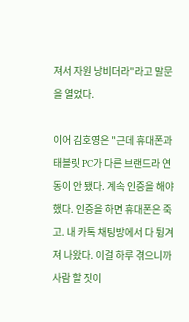져서 자원 낭비더라"라고 말문을 열었다.

이어 김호영은 "근데 휴대폰과 태블릿 PC가 다른 브랜드라 연동이 안 됐다. 계속 인증을 해야 했다. 인증을 하면 휴대폰은 죽고. 내 카톡 채팅방에서 다 튕겨져 나왔다. 이걸 하루 겪으니까 사람 할 짓이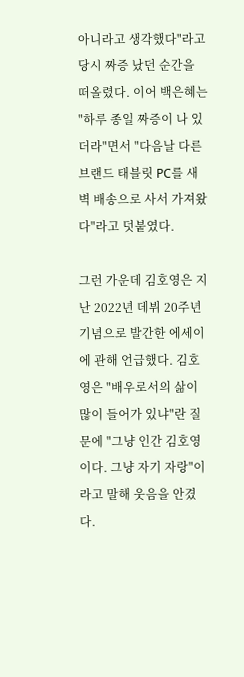아니라고 생각했다"라고 당시 짜증 났던 순간을 떠올렸다. 이어 백은혜는 "하루 종일 짜증이 나 있더라"면서 "다음날 다른 브랜드 태블릿 PC를 새벽 배송으로 사서 가져왔다"라고 덧붙였다.

그런 가운데 김호영은 지난 2022년 데뷔 20주년 기념으로 발간한 에세이에 관해 언급했다. 김호영은 "배우로서의 삶이 많이 들어가 있냐"란 질문에 "그냥 인간 김호영이다. 그냥 자기 자랑"이라고 말해 웃음을 안겼다.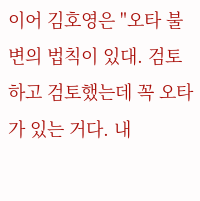이어 김호영은 "오타 불변의 법칙이 있대. 검토하고 검토했는데 꼭 오타가 있는 거다. 내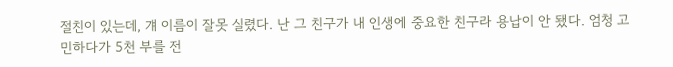절친이 있는데, 걔 이름이 잘못 실렸다. 난 그 친구가 내 인생에 중요한 친구라 용납이 안 됐다. 엄청 고민하다가 5천 부를 전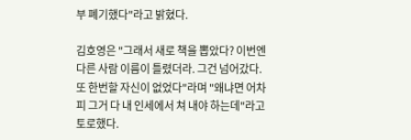부 폐기했다"라고 밝혔다.

김호영은 "그래서 새로 책을 뽑았다? 이번엔 다른 사람 이름이 틀렸더라. 그건 넘어갔다. 또 한번할 자신이 없었다"라며 "왜냐면 어차피 그거 다 내 인세에서 쳐 내야 하는데"라고 토로했다.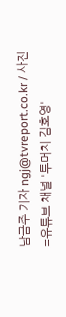남금주 기자 ngj@tvreport.co.kr / 사진=유튜브 채널 '투머치 김호영'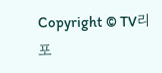Copyright © TV리포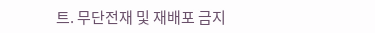트. 무단전재 및 재배포 금지